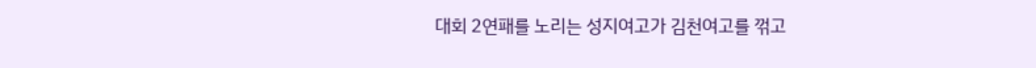대회 2연패를 노리는 성지여고가 김천여고를 꺾고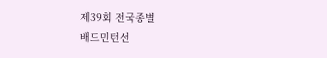제39회 전국종별
배드민턴선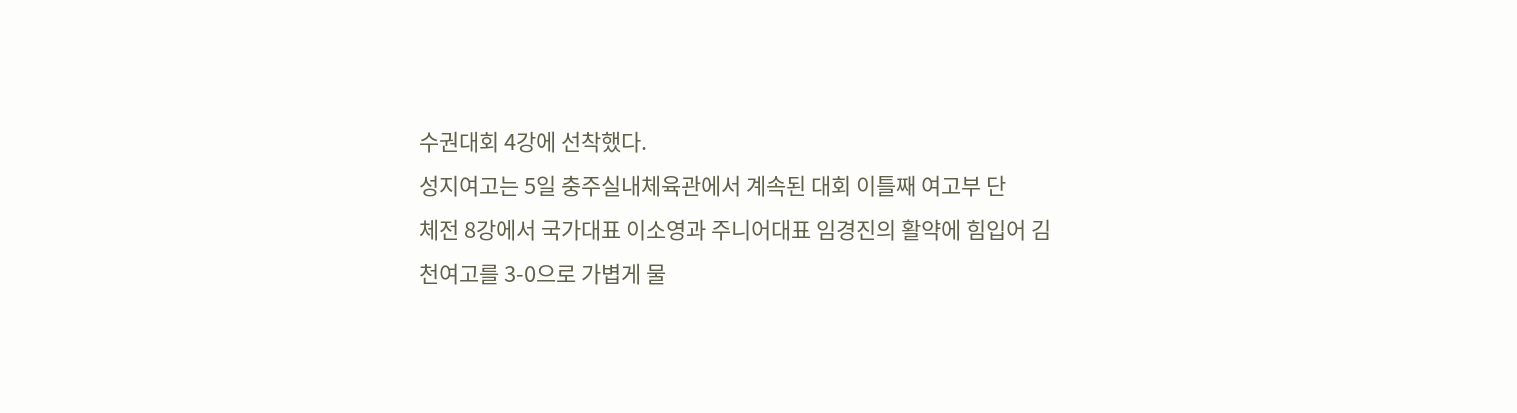수권대회 4강에 선착했다.
성지여고는 5일 충주실내체육관에서 계속된 대회 이틀째 여고부 단
체전 8강에서 국가대표 이소영과 주니어대표 임경진의 활약에 힘입어 김
천여고를 3-0으로 가볍게 물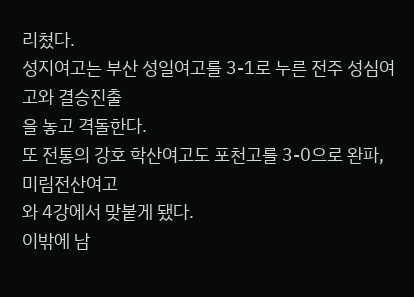리쳤다.
성지여고는 부산 성일여고를 3-1로 누른 전주 성심여고와 결승진출
을 놓고 격돌한다.
또 전통의 강호 학산여고도 포천고를 3-0으로 완파, 미림전산여고
와 4강에서 맞붙게 됐다.
이밖에 남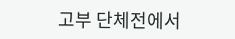고부 단체전에서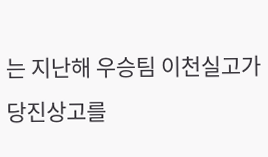는 지난해 우승팀 이천실고가 당진상고를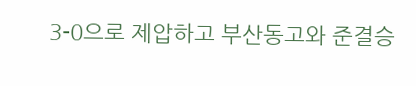3-0으로 제압하고 부산동고와 준결승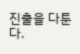진출을 다툰다.